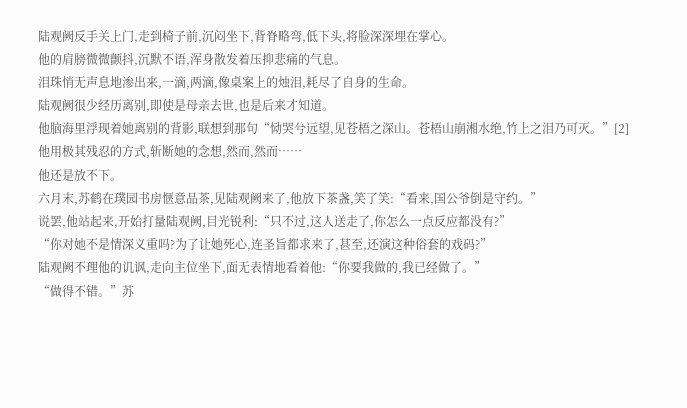陆观阙反手关上门,走到椅子前,沉闷坐下,背脊略弯,低下头,将脸深深埋在掌心。
他的肩膀微微颤抖,沉默不语,浑身散发着压抑悲痛的气息。
泪珠悄无声息地渗出来,一滴,两滴,像桌案上的烛泪,耗尽了自身的生命。
陆观阙很少经历离别,即使是母亲去世,也是后来才知道。
他脑海里浮现着她离别的背影,联想到那句“恸哭兮远望,见苍梧之深山。苍梧山崩湘水绝,竹上之泪乃可灭。”[2]
他用极其残忍的方式,斩断她的念想,然而,然而……
他还是放不下。
六月末,苏鹤在璞园书房惬意品茶,见陆观阙来了,他放下茶盏,笑了笑:“看来,国公爷倒是守约。”
说罢,他站起来,开始打量陆观阙,目光锐利:“只不过,这人送走了,你怎么一点反应都没有?”
“你对她不是情深义重吗?为了让她死心,连圣旨都求来了,甚至,还演这种俗套的戏码?”
陆观阙不理他的讥讽,走向主位坐下,面无表情地看着他:“你要我做的,我已经做了。”
“做得不错。”苏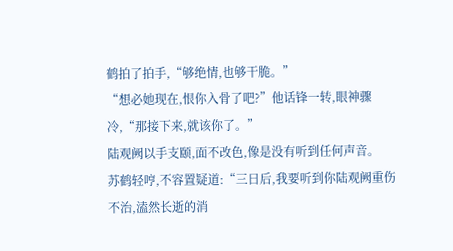鹤拍了拍手,“够绝情,也够干脆。”
“想必她现在,恨你入骨了吧?”他话锋一转,眼神骤冷,“那接下来,就该你了。”
陆观阙以手支颐,面不改色,像是没有听到任何声音。
苏鹤轻哼,不容置疑道:“三日后,我要听到你陆观阙重伤不治,溘然长逝的消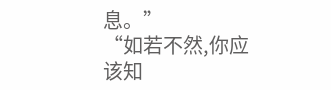息。”
“如若不然,你应该知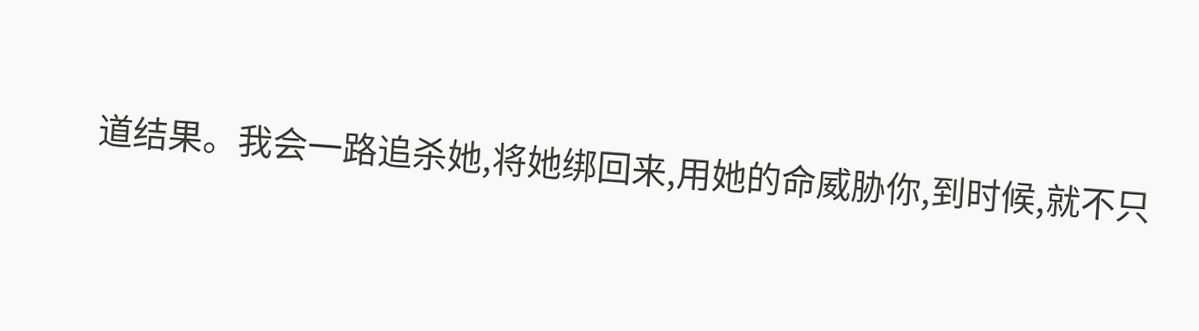道结果。我会一路追杀她,将她绑回来,用她的命威胁你,到时候,就不只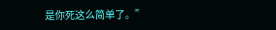是你死这么简单了。”